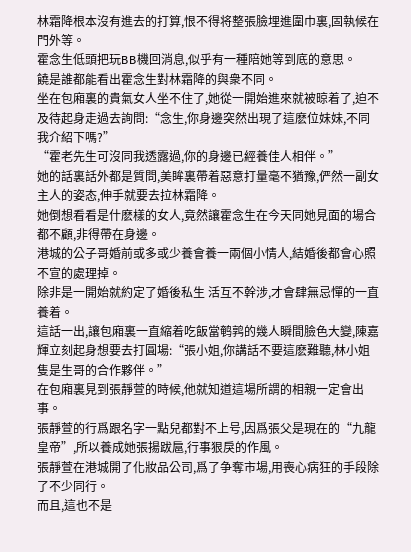林霜降根本沒有進去的打算,恨不得将整張臉埋進圍巾裏,固執候在門外等。
霍念生低頭把玩BB機回消息,似乎有一種陪她等到底的意思。
饒是誰都能看出霍念生對林霜降的與衆不同。
坐在包廂裏的貴氣女人坐不住了,她從一開始進來就被晾着了,迫不及待起身走過去詢問:“念生,你身邊突然出現了這麽位妹妹,不同我介紹下嗎?”
“霍老先生可沒同我透露過,你的身邊已經養佳人相伴。”
她的話裏話外都是質問,美眸裏帶着惡意打量毫不猶豫,俨然一副女主人的姿态,伸手就要去拉林霜降。
她倒想看看是什麽樣的女人,竟然讓霍念生在今天同她見面的場合都不顧,非得帶在身邊。
港城的公子哥婚前或多或少養會養一兩個小情人,結婚後都會心照不宣的處理掉。
除非是一開始就約定了婚後私生 活互不幹涉,才會肆無忌憚的一直養着。
這話一出,讓包廂裏一直縮着吃飯當鹌鹑的幾人瞬間臉色大變,陳嘉輝立刻起身想要去打圓場:“張小姐,你講話不要這麽難聽,林小姐隻是生哥的合作夥伴。”
在包廂裏見到張靜萱的時候,他就知道這場所謂的相親一定會出事。
張靜萱的行爲跟名字一點兒都對不上号,因爲張父是現在的“九龍皇帝”,所以養成她張揚跋扈,行事狠戾的作風。
張靜萱在港城開了化妝品公司,爲了争奪市場,用喪心病狂的手段除了不少同行。
而且,這也不是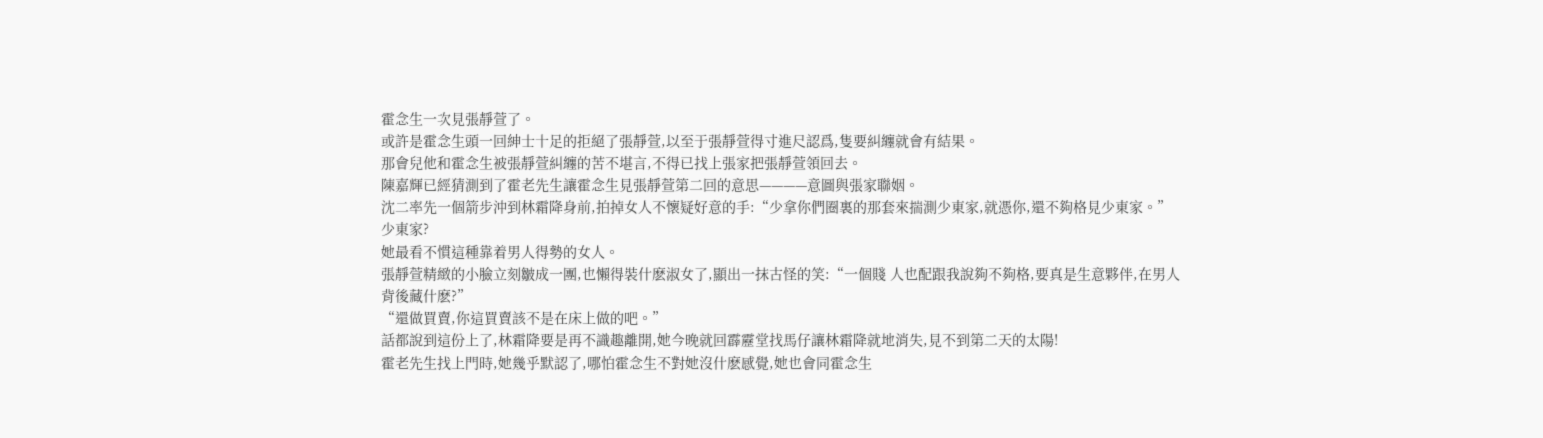霍念生一次見張靜萱了。
或許是霍念生頭一回紳士十足的拒絕了張靜萱,以至于張靜萱得寸進尺認爲,隻要糾纏就會有結果。
那會兒他和霍念生被張靜萱糾纏的苦不堪言,不得已找上張家把張靜萱領回去。
陳嘉輝已經猜測到了霍老先生讓霍念生見張靜萱第二回的意思————意圖與張家聯姻。
沈二率先一個箭步沖到林霜降身前,拍掉女人不懷疑好意的手:“少拿你們圈裏的那套來揣測少東家,就憑你,還不夠格見少東家。”
少東家?
她最看不慣這種靠着男人得勢的女人。
張靜萱精緻的小臉立刻皺成一團,也懶得裝什麽淑女了,顯出一抹古怪的笑:“一個賤 人也配跟我說夠不夠格,要真是生意夥伴,在男人背後藏什麽?”
“還做買賣,你這買賣該不是在床上做的吧。”
話都說到這份上了,林霜降要是再不識趣離開,她今晚就回霹靂堂找馬仔讓林霜降就地消失,見不到第二天的太陽!
霍老先生找上門時,她幾乎默認了,哪怕霍念生不對她沒什麽感覺,她也會同霍念生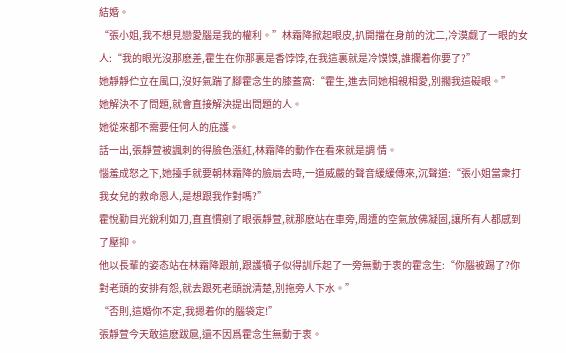結婚。
“張小姐,我不想見戀愛腦是我的權利。”林霜降掀起眼皮,扒開擋在身前的沈二,冷漠觑了一眼的女人:“我的眼光沒那麽差,霍生在你那裏是香饽饽,在我這裏就是冷馍馍,誰攔着你要了?”
她靜靜伫立在風口,沒好氣踹了腳霍念生的膝蓋窩:“霍生,進去同她相親相愛,別擱我這礙眼。”
她解決不了問題,就會直接解決提出問題的人。
她從來都不需要任何人的庇護。
話一出,張靜萱被諷刺的得臉色漲紅,林霜降的動作在看來就是調 情。
惱羞成怒之下,她擡手就要朝林霜降的臉扇去時,一道威嚴的聲音緩緩傳來,沉聲道:“張小姐當衆打我女兒的救命恩人,是想跟我作對嗎?”
霍悅勤目光銳利如刀,直直慣剜了眼張靜萱,就那麽站在車旁,周遭的空氣放佛凝固,讓所有人都感到了壓抑。
他以長輩的姿态站在林霜降跟前,跟護犢子似得訓斥起了一旁無動于衷的霍念生:“你腦被踢了?你對老頭的安排有怨,就去跟死老頭說清楚,別拖旁人下水。”
“否則,這婚你不定,我摁着你的腦袋定!”
張靜萱今天敢這麽跋扈,還不因爲霍念生無動于衷。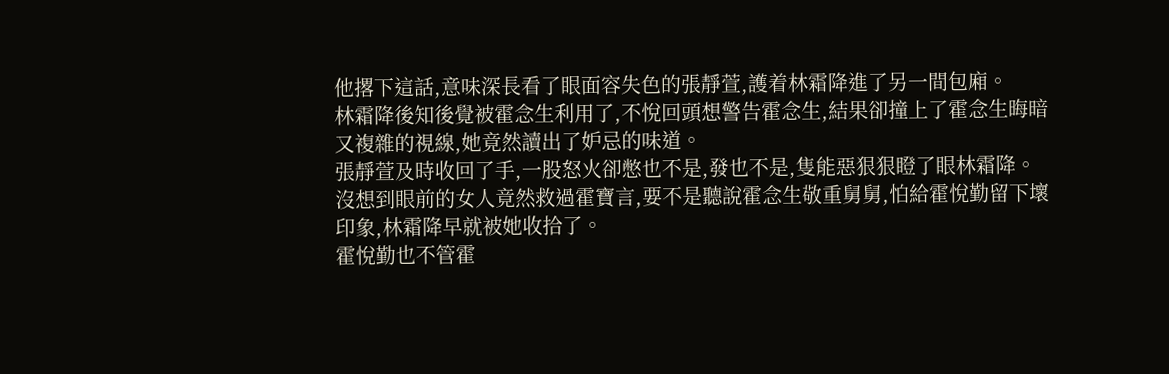他撂下這話,意味深長看了眼面容失色的張靜萱,護着林霜降進了另一間包廂。
林霜降後知後覺被霍念生利用了,不悅回頭想警告霍念生,結果卻撞上了霍念生晦暗又複雜的視線,她竟然讀出了妒忌的味道。
張靜萱及時收回了手,一股怒火卻憋也不是,發也不是,隻能惡狠狠瞪了眼林霜降。
沒想到眼前的女人竟然救過霍寶言,要不是聽說霍念生敬重舅舅,怕給霍悅勤留下壞印象,林霜降早就被她收拾了。
霍悅勤也不管霍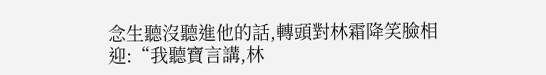念生聽沒聽進他的話,轉頭對林霜降笑臉相迎:“我聽寶言講,林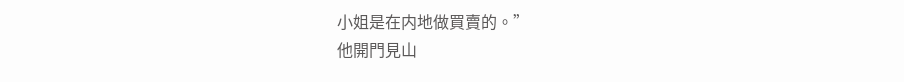小姐是在内地做買賣的。”
他開門見山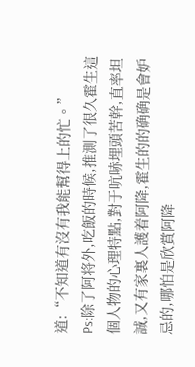道:“不知道有沒有我能幫得上的忙。”
Ps:除了阿将外,吃飯的時候,推測了很久霍生這個人物的心理特點,對于吭哧埋頭苦幹,直率坦誠,又有家裏人護着阿降,霍生的的确确是會妒忌的,哪怕是欣賞阿降